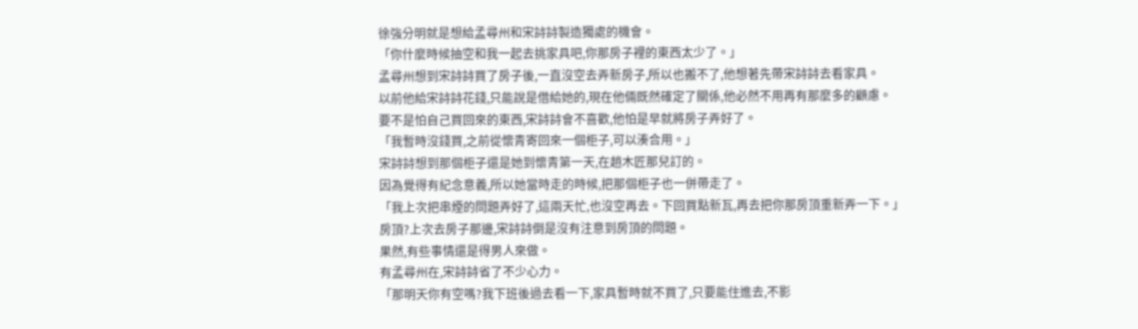徐強分明就是想給孟尋州和宋詩詩製造獨處的機會。
「你什麼時候抽空和我一起去挑家具吧,你那房子裡的東西太少了。」
孟尋州想到宋詩詩買了房子後,一直沒空去弄新房子,所以也搬不了,他想著先帶宋詩詩去看家具。
以前他給宋詩詩花錢,只能說是借給她的,現在他倆既然確定了關係,他必然不用再有那麼多的顧慮。
要不是怕自己買回來的東西,宋詩詩會不喜歡,他怕是早就將房子弄好了。
「我暫時沒錢買,之前從懷青寄回來一個柜子,可以湊合用。」
宋詩詩想到那個柜子還是她到懷青第一天,在趙木匠那兒訂的。
因為覺得有紀念意義,所以她當時走的時候,把那個柜子也一併帶走了。
「我上次把串煙的問題弄好了,這兩天忙,也沒空再去。下回買點新瓦,再去把你那房頂重新弄一下。」
房頂?上次去房子那邊,宋詩詩倒是沒有注意到房頂的問題。
果然,有些事情還是得男人來做。
有孟尋州在,宋詩詩省了不少心力。
「那明天你有空嗎?我下班後過去看一下,家具暫時就不買了,只要能住進去,不影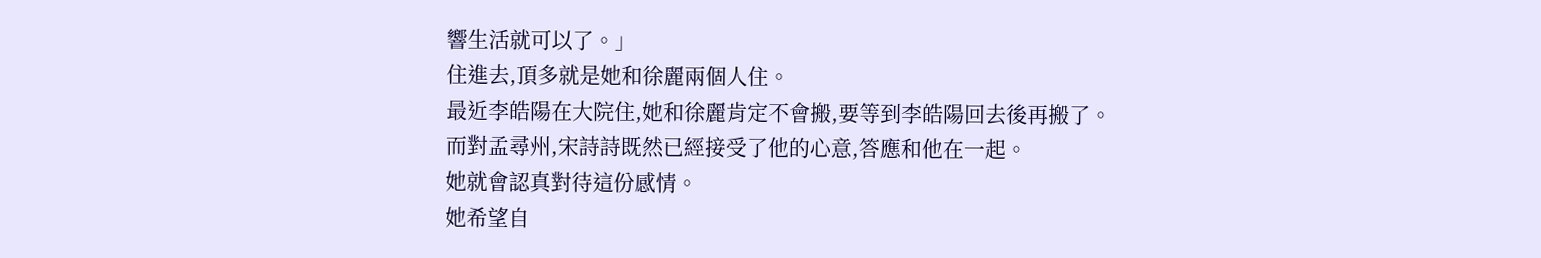響生活就可以了。」
住進去,頂多就是她和徐麗兩個人住。
最近李皓陽在大院住,她和徐麗肯定不會搬,要等到李皓陽回去後再搬了。
而對孟尋州,宋詩詩既然已經接受了他的心意,答應和他在一起。
她就會認真對待這份感情。
她希望自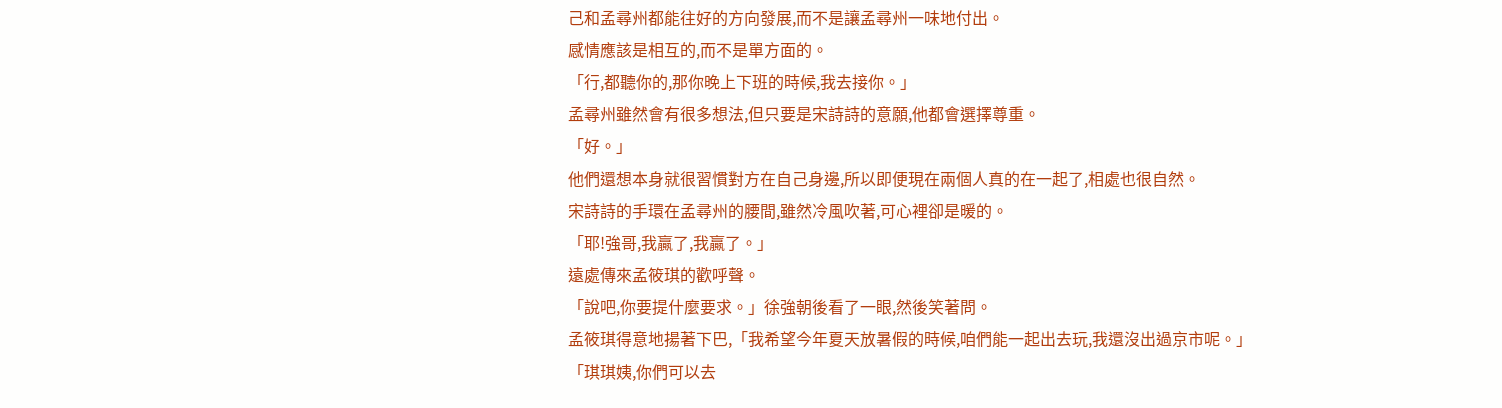己和孟尋州都能往好的方向發展,而不是讓孟尋州一味地付出。
感情應該是相互的,而不是單方面的。
「行,都聽你的,那你晚上下班的時候,我去接你。」
孟尋州雖然會有很多想法,但只要是宋詩詩的意願,他都會選擇尊重。
「好。」
他們還想本身就很習慣對方在自己身邊,所以即便現在兩個人真的在一起了,相處也很自然。
宋詩詩的手環在孟尋州的腰間,雖然冷風吹著,可心裡卻是暖的。
「耶!強哥,我贏了,我贏了。」
遠處傳來孟筱琪的歡呼聲。
「說吧,你要提什麼要求。」徐強朝後看了一眼,然後笑著問。
孟筱琪得意地揚著下巴,「我希望今年夏天放暑假的時候,咱們能一起出去玩,我還沒出過京市呢。」
「琪琪姨,你們可以去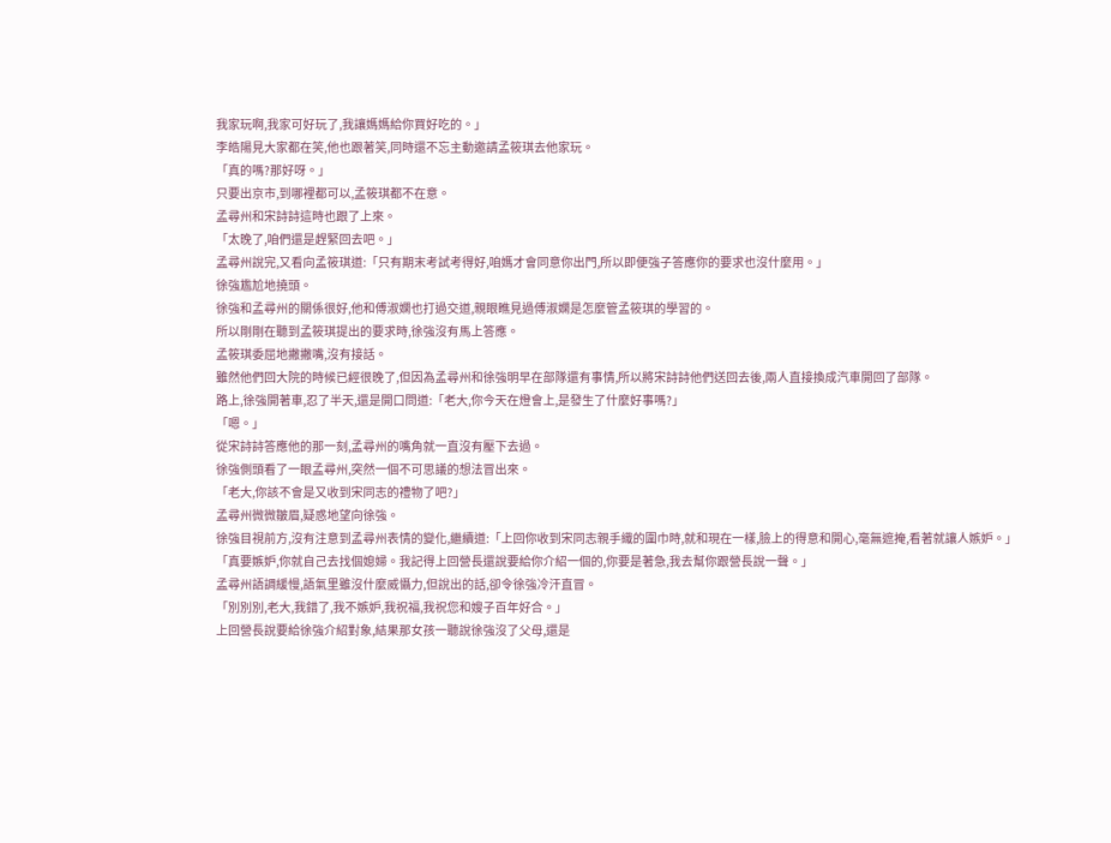我家玩啊,我家可好玩了,我讓媽媽給你買好吃的。」
李皓陽見大家都在笑,他也跟著笑,同時還不忘主動邀請孟筱琪去他家玩。
「真的嗎?那好呀。」
只要出京市,到哪裡都可以,孟筱琪都不在意。
孟尋州和宋詩詩這時也跟了上來。
「太晚了,咱們還是趕緊回去吧。」
孟尋州說完,又看向孟筱琪道:「只有期末考試考得好,咱媽才會同意你出門,所以即便強子答應你的要求也沒什麼用。」
徐強尷尬地撓頭。
徐強和孟尋州的關係很好,他和傅淑嫻也打過交道,親眼瞧見過傅淑嫻是怎麼管孟筱琪的學習的。
所以剛剛在聽到孟筱琪提出的要求時,徐強沒有馬上答應。
孟筱琪委屈地撇撇嘴,沒有接話。
雖然他們回大院的時候已經很晚了,但因為孟尋州和徐強明早在部隊還有事情,所以將宋詩詩他們送回去後,兩人直接換成汽車開回了部隊。
路上,徐強開著車,忍了半天,還是開口問道:「老大,你今天在燈會上,是發生了什麼好事嗎?」
「嗯。」
從宋詩詩答應他的那一刻,孟尋州的嘴角就一直沒有壓下去過。
徐強側頭看了一眼孟尋州,突然一個不可思議的想法冒出來。
「老大,你該不會是又收到宋同志的禮物了吧?」
孟尋州微微皺眉,疑惑地望向徐強。
徐強目視前方,沒有注意到孟尋州表情的變化,繼續道:「上回你收到宋同志親手織的圍巾時,就和現在一樣,臉上的得意和開心,毫無遮掩,看著就讓人嫉妒。」
「真要嫉妒,你就自己去找個媳婦。我記得上回營長還說要給你介紹一個的,你要是著急,我去幫你跟營長說一聲。」
孟尋州語調緩慢,語氣里雖沒什麼威懾力,但說出的話,卻令徐強冷汗直冒。
「別別別,老大,我錯了,我不嫉妒,我祝福,我祝您和嫂子百年好合。」
上回營長說要給徐強介紹對象,結果那女孩一聽說徐強沒了父母,還是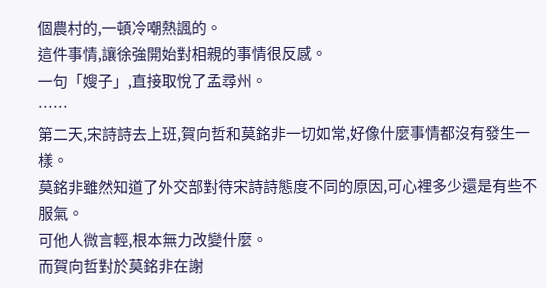個農村的,一頓冷嘲熱諷的。
這件事情,讓徐強開始對相親的事情很反感。
一句「嫂子」,直接取悅了孟尋州。
……
第二天,宋詩詩去上班,賀向哲和莫銘非一切如常,好像什麼事情都沒有發生一樣。
莫銘非雖然知道了外交部對待宋詩詩態度不同的原因,可心裡多少還是有些不服氣。
可他人微言輕,根本無力改變什麼。
而賀向哲對於莫銘非在謝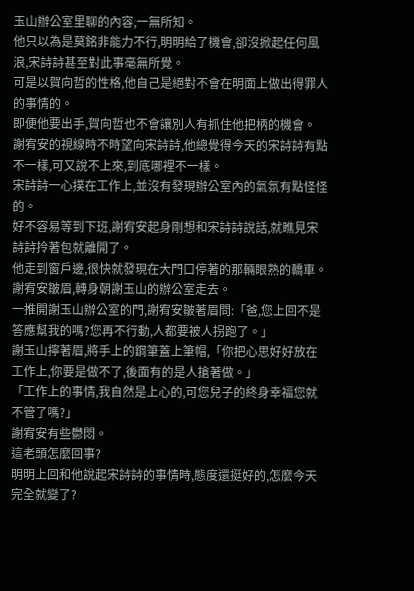玉山辦公室里聊的內容,一無所知。
他只以為是莫銘非能力不行,明明給了機會,卻沒掀起任何風浪,宋詩詩甚至對此事毫無所覺。
可是以賀向哲的性格,他自己是絕對不會在明面上做出得罪人的事情的。
即便他要出手,賀向哲也不會讓別人有抓住他把柄的機會。
謝宥安的視線時不時望向宋詩詩,他總覺得今天的宋詩詩有點不一樣,可又說不上來,到底哪裡不一樣。
宋詩詩一心撲在工作上,並沒有發現辦公室內的氣氛有點怪怪的。
好不容易等到下班,謝宥安起身剛想和宋詩詩說話,就瞧見宋詩詩拎著包就離開了。
他走到窗戶邊,很快就發現在大門口停著的那輛眼熟的轎車。
謝宥安皺眉,轉身朝謝玉山的辦公室走去。
一推開謝玉山辦公室的門,謝宥安皺著眉問:「爸,您上回不是答應幫我的嗎?您再不行動,人都要被人拐跑了。」
謝玉山擰著眉,將手上的鋼筆蓋上筆帽,「你把心思好好放在工作上,你要是做不了,後面有的是人搶著做。」
「工作上的事情,我自然是上心的,可您兒子的終身幸福您就不管了嗎?」
謝宥安有些鬱悶。
這老頭怎麼回事?
明明上回和他說起宋詩詩的事情時,態度還挺好的,怎麼今天完全就變了?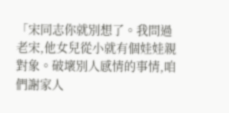「宋同志你就別想了。我問過老宋,他女兒從小就有個娃娃親對象。破壞別人感情的事情,咱們謝家人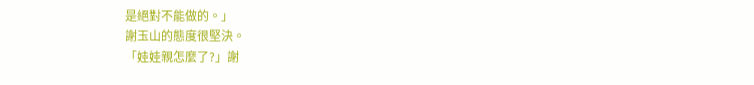是絕對不能做的。」
謝玉山的態度很堅決。
「娃娃親怎麼了?」謝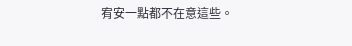宥安一點都不在意這些。